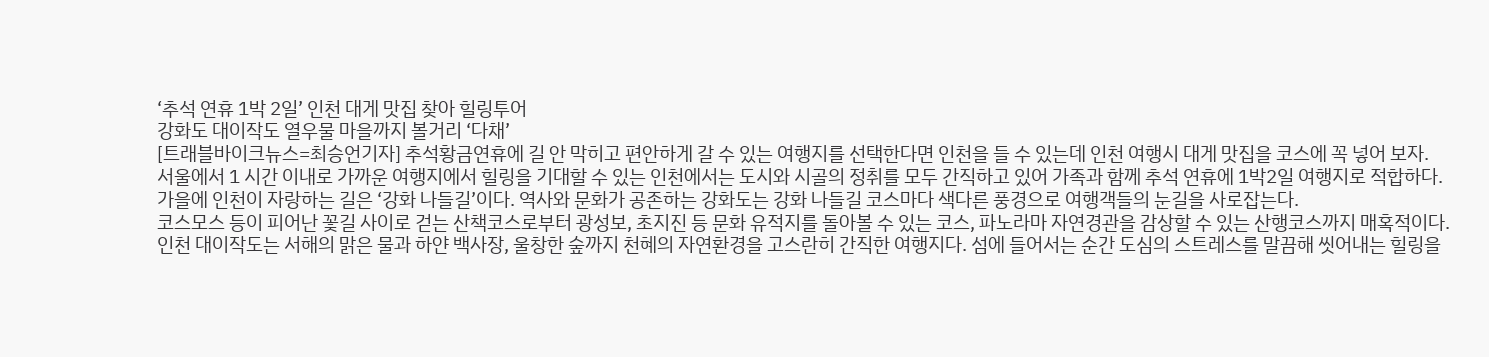‘추석 연휴 1박 2일’ 인천 대게 맛집 찾아 힐링투어
강화도 대이작도 열우물 마을까지 볼거리 ‘다채’
[트래블바이크뉴스=최승언기자] 추석황금연휴에 길 안 막히고 편안하게 갈 수 있는 여행지를 선택한다면 인천을 들 수 있는데 인천 여행시 대게 맛집을 코스에 꼭 넣어 보자.
서울에서 1 시간 이내로 가까운 여행지에서 힐링을 기대할 수 있는 인천에서는 도시와 시골의 정취를 모두 간직하고 있어 가족과 함께 추석 연휴에 1박2일 여행지로 적합하다.
가을에 인천이 자랑하는 길은 ‘강화 나들길’이다. 역사와 문화가 공존하는 강화도는 강화 나들길 코스마다 색다른 풍경으로 여행객들의 눈길을 사로잡는다.
코스모스 등이 피어난 꽃길 사이로 걷는 산책코스로부터 광성보, 초지진 등 문화 유적지를 돌아볼 수 있는 코스, 파노라마 자연경관을 감상할 수 있는 산행코스까지 매혹적이다.
인천 대이작도는 서해의 맑은 물과 하얀 백사장, 울창한 숲까지 천혜의 자연환경을 고스란히 간직한 여행지다. 섬에 들어서는 순간 도심의 스트레스를 말끔해 씻어내는 힐링을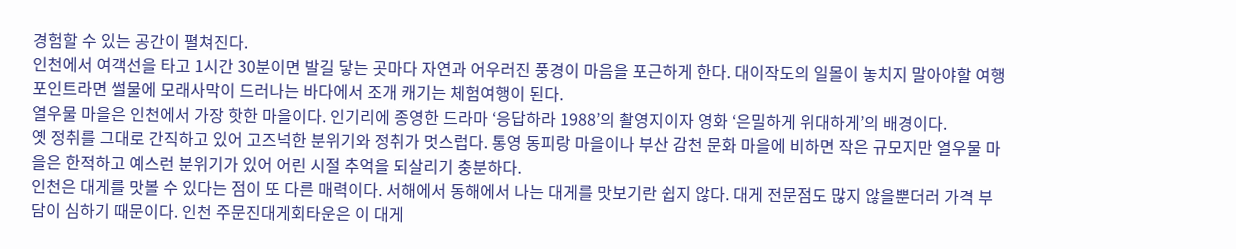경험할 수 있는 공간이 펼쳐진다.
인천에서 여객선을 타고 1시간 30분이면 발길 닿는 곳마다 자연과 어우러진 풍경이 마음을 포근하게 한다. 대이작도의 일몰이 놓치지 말아야할 여행 포인트라면 썰물에 모래사막이 드러나는 바다에서 조개 캐기는 체험여행이 된다.
열우물 마을은 인천에서 가장 핫한 마을이다. 인기리에 종영한 드라마 ‘응답하라 1988’의 촬영지이자 영화 ‘은밀하게 위대하게’의 배경이다.
옛 정취를 그대로 간직하고 있어 고즈넉한 분위기와 정취가 멋스럽다. 통영 동피랑 마을이나 부산 감천 문화 마을에 비하면 작은 규모지만 열우물 마을은 한적하고 예스런 분위기가 있어 어린 시절 추억을 되살리기 충분하다.
인천은 대게를 맛볼 수 있다는 점이 또 다른 매력이다. 서해에서 동해에서 나는 대게를 맛보기란 쉽지 않다. 대게 전문점도 많지 않을뿐더러 가격 부담이 심하기 때문이다. 인천 주문진대게회타운은 이 대게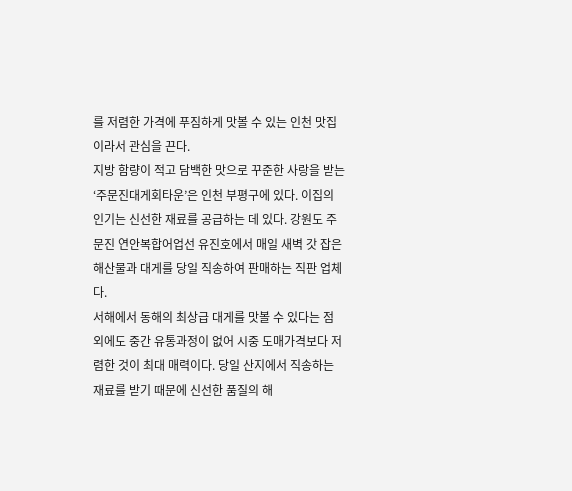를 저렴한 가격에 푸짐하게 맛볼 수 있는 인천 맛집이라서 관심을 끈다.
지방 함량이 적고 담백한 맛으로 꾸준한 사랑을 받는 ‘주문진대게회타운’은 인천 부평구에 있다. 이집의 인기는 신선한 재료를 공급하는 데 있다. 강원도 주문진 연안복합어업선 유진호에서 매일 새벽 갓 잡은 해산물과 대게를 당일 직송하여 판매하는 직판 업체다.
서해에서 동해의 최상급 대게를 맛볼 수 있다는 점 외에도 중간 유통과정이 없어 시중 도매가격보다 저렴한 것이 최대 매력이다. 당일 산지에서 직송하는 재료를 받기 때문에 신선한 품질의 해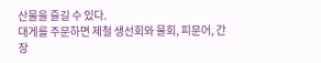산물을 즐길 수 있다.
대게를 주문하면 제철 생선회와 물회, 피문어, 간장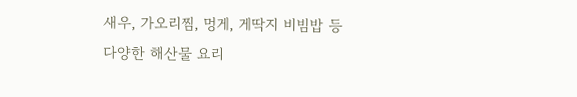새우, 가오리찜, 멍게, 게딱지 비빔밥 등 다양한 해산물 요리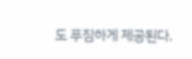도 푸짐하게 제공된다.